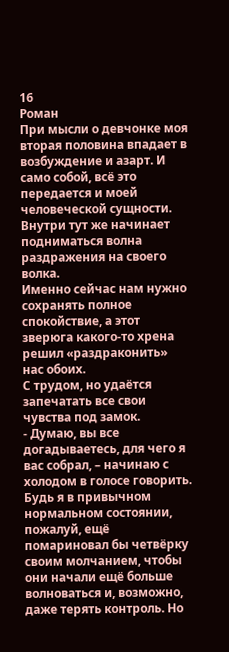16
Роман
При мысли о девчонке моя вторая половина впадает в возбуждение и азарт. И само собой, всё это передается и моей человеческой сущности.
Внутри тут же начинает подниматься волна раздражения на своего волка.
Именно сейчас нам нужно сохранять полное спокойствие, а этот зверюга какого-то хрена решил «раздраконить» нас обоих.
С трудом, но удаётся запечатать все свои чувства под замок.
- Думаю, вы все догадываетесь, для чего я вас собрал, – начинаю с холодом в голосе говорить.
Будь я в привычном нормальном состоянии, пожалуй, ещё помариновал бы четвёрку своим молчанием, чтобы они начали ещё больше волноваться и, возможно, даже терять контроль. Но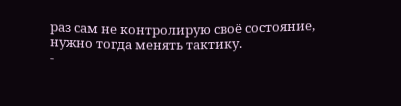раз сам не контролирую своё состояние, нужно тогда менять тактику.
-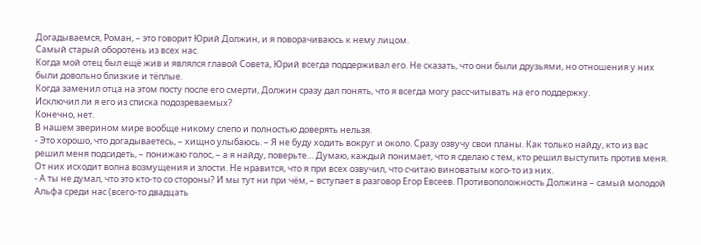Догадываемся, Роман, – это говорит Юрий Должин, и я поворачиваюсь к нему лицом.
Самый старый оборотень из всех нас.
Когда мой отец был ещё жив и являлся главой Совета, Юрий всегда поддерживал его. Не сказать, что они были друзьями, но отношения у них были довольно близкие и тёплые.
Когда заменил отца на этом посту после его смерти, Должин сразу дал понять, что я всегда могу рассчитывать на его поддержку.
Исключил ли я его из списка подозреваемых?
Конечно, нет.
В нашем зверином мире вообще никому слепо и полностью доверять нельзя.
- Это хорошо, что догадываетесь, – хищно улыбаюсь. – Я не буду ходить вокруг и около. Сразу озвучу свои планы. Как только найду, кто из вас решил меня подсидеть, – понижаю голос, – а я найду, поверьте… Думаю, каждый понимает, что я сделаю с тем, кто решил выступить против меня.
От них исходит волна возмущения и злости. Не нравится, что я при всех озвучил, что считаю виноватым кого-то из них.
- А ты не думал, что это кто-то со стороны? И мы тут ни при чём, – вступает в разговор Егор Евсеев. Противоположность Должина – самый молодой Альфа среди нас (всего-то двадцать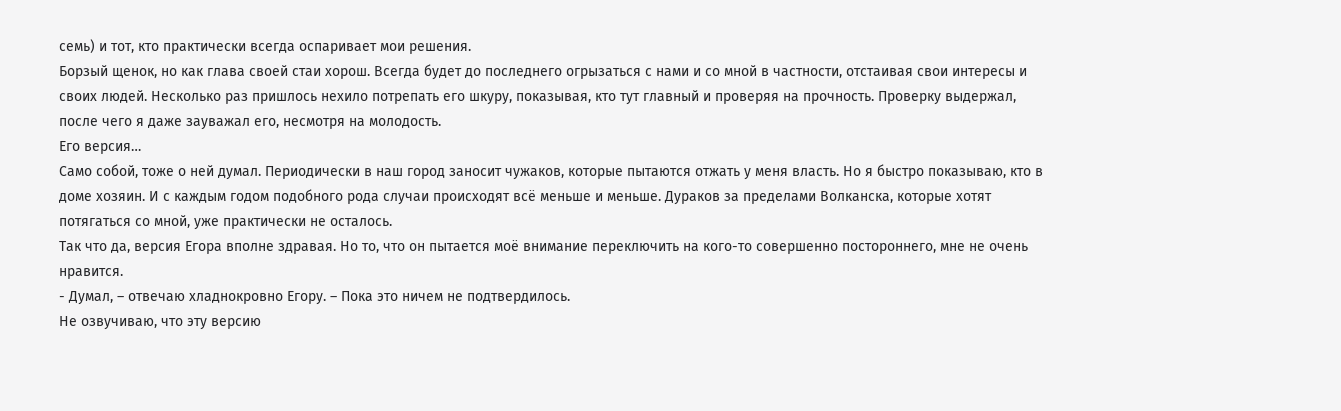семь) и тот, кто практически всегда оспаривает мои решения.
Борзый щенок, но как глава своей стаи хорош. Всегда будет до последнего огрызаться с нами и со мной в частности, отстаивая свои интересы и своих людей. Несколько раз пришлось нехило потрепать его шкуру, показывая, кто тут главный и проверяя на прочность. Проверку выдержал, после чего я даже зауважал его, несмотря на молодость.
Его версия…
Само собой, тоже о ней думал. Периодически в наш город заносит чужаков, которые пытаются отжать у меня власть. Но я быстро показываю, кто в доме хозяин. И с каждым годом подобного рода случаи происходят всё меньше и меньше. Дураков за пределами Волканска, которые хотят потягаться со мной, уже практически не осталось.
Так что да, версия Егора вполне здравая. Но то, что он пытается моё внимание переключить на кого-то совершенно постороннего, мне не очень нравится.
- Думал, – отвечаю хладнокровно Егору. – Пока это ничем не подтвердилось.
Не озвучиваю, что эту версию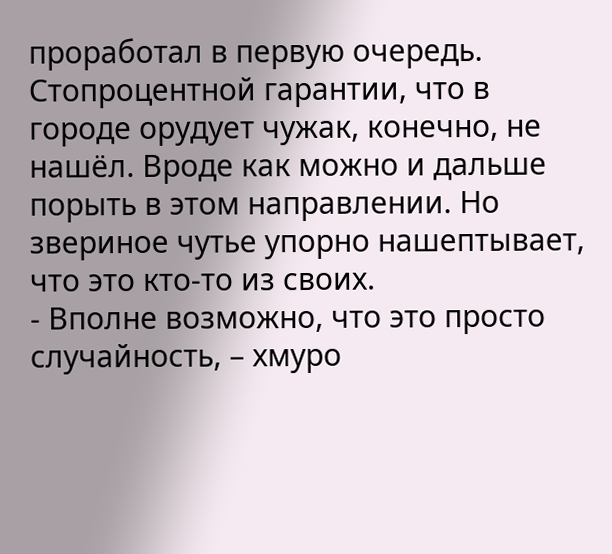проработал в первую очередь. Стопроцентной гарантии, что в городе орудует чужак, конечно, не нашёл. Вроде как можно и дальше порыть в этом направлении. Но звериное чутье упорно нашептывает, что это кто-то из своих.
- Вполне возможно, что это просто случайность, – хмуро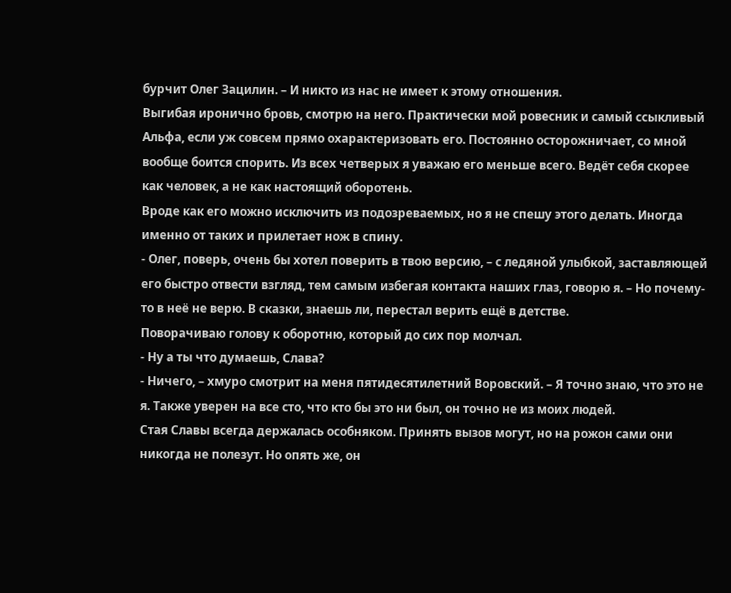бурчит Олег Зацилин. – И никто из нас не имеет к этому отношения.
Выгибая иронично бровь, смотрю на него. Практически мой ровесник и самый ссыкливый Альфа, если уж совсем прямо охарактеризовать его. Постоянно осторожничает, со мной вообще боится спорить. Из всех четверых я уважаю его меньше всего. Ведёт себя скорее как человек, а не как настоящий оборотень.
Вроде как его можно исключить из подозреваемых, но я не спешу этого делать. Иногда именно от таких и прилетает нож в спину.
- Олег, поверь, очень бы хотел поверить в твою версию, – с ледяной улыбкой, заставляющей его быстро отвести взгляд, тем самым избегая контакта наших глаз, говорю я. – Но почему-то в неё не верю. В сказки, знаешь ли, перестал верить ещё в детстве.
Поворачиваю голову к оборотню, который до сих пор молчал.
- Ну а ты что думаешь, Слава?
- Ничего, – хмуро смотрит на меня пятидесятилетний Воровский. – Я точно знаю, что это не я. Также уверен на все сто, что кто бы это ни был, он точно не из моих людей.
Стая Славы всегда держалась особняком. Принять вызов могут, но на рожон сами они никогда не полезут. Но опять же, он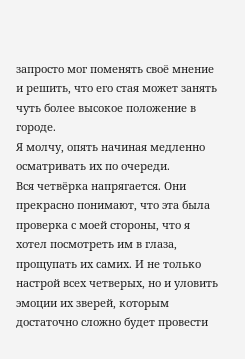запросто мог поменять своё мнение и решить, что его стая может занять чуть более высокое положение в городе.
Я молчу, опять начиная медленно осматривать их по очереди.
Вся четвёрка напрягается. Они прекрасно понимают, что эта была проверка с моей стороны, что я хотел посмотреть им в глаза, прощупать их самих. И не только настрой всех четверых, но и уловить эмоции их зверей, которым достаточно сложно будет провести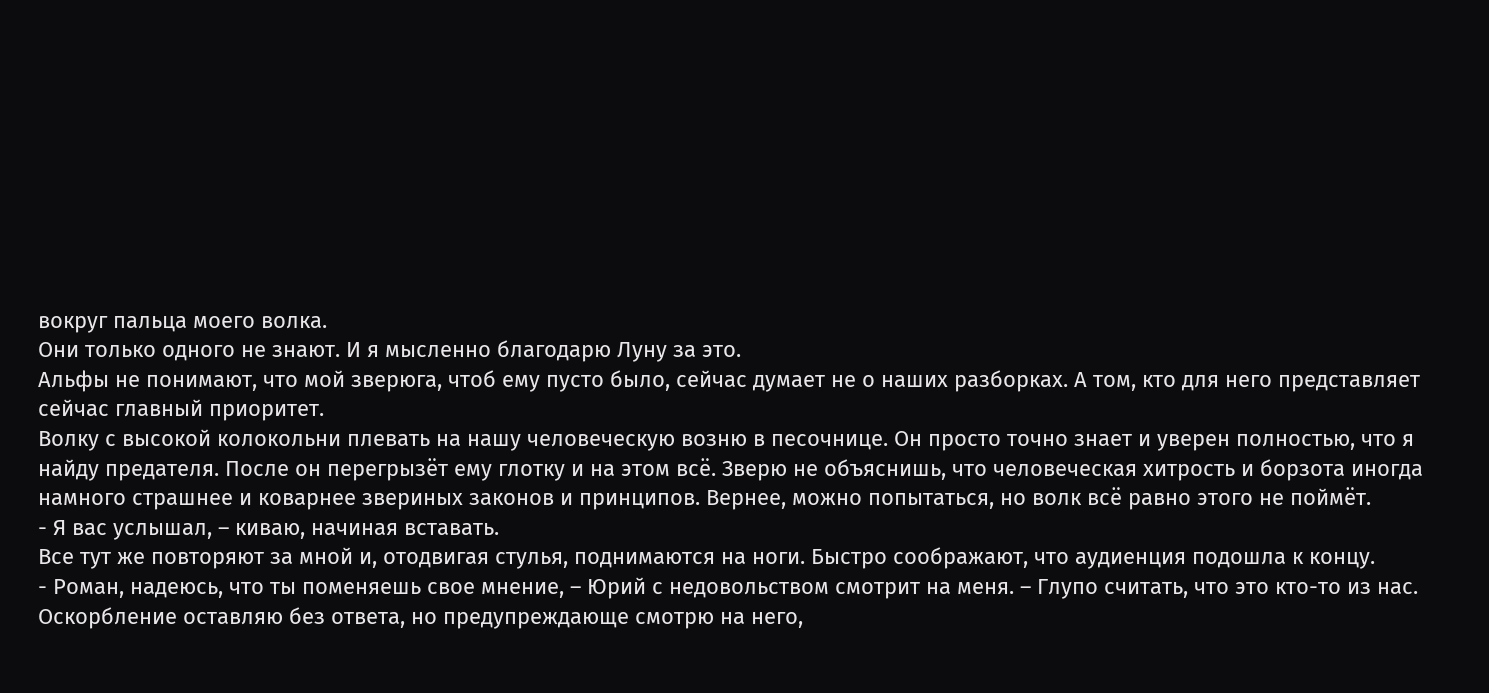вокруг пальца моего волка.
Они только одного не знают. И я мысленно благодарю Луну за это.
Альфы не понимают, что мой зверюга, чтоб ему пусто было, сейчас думает не о наших разборках. А том, кто для него представляет сейчас главный приоритет.
Волку с высокой колокольни плевать на нашу человеческую возню в песочнице. Он просто точно знает и уверен полностью, что я найду предателя. После он перегрызёт ему глотку и на этом всё. Зверю не объяснишь, что человеческая хитрость и борзота иногда намного страшнее и коварнее звериных законов и принципов. Вернее, можно попытаться, но волк всё равно этого не поймёт.
- Я вас услышал, – киваю, начиная вставать.
Все тут же повторяют за мной и, отодвигая стулья, поднимаются на ноги. Быстро соображают, что аудиенция подошла к концу.
- Роман, надеюсь, что ты поменяешь свое мнение, – Юрий с недовольством смотрит на меня. – Глупо считать, что это кто-то из нас.
Оскорбление оставляю без ответа, но предупреждающе смотрю на него,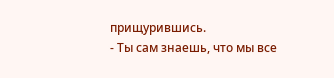прищурившись.
- Ты сам знаешь, что мы все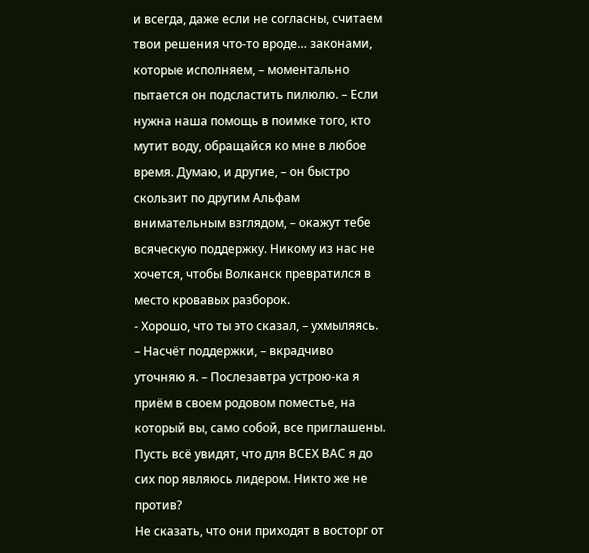и всегда, даже если не согласны, считаем твои решения что-то вроде… законами, которые исполняем, – моментально пытается он подсластить пилюлю. – Если нужна наша помощь в поимке того, кто мутит воду, обращайся ко мне в любое время. Думаю, и другие, – он быстро скользит по другим Альфам внимательным взглядом, – окажут тебе всяческую поддержку. Никому из нас не хочется, чтобы Волканск превратился в место кровавых разборок.
- Хорошо, что ты это сказал, – ухмыляясь. – Насчёт поддержки, – вкрадчиво уточняю я. – Послезавтра устрою-ка я приём в своем родовом поместье, на который вы, само собой, все приглашены. Пусть всё увидят, что для ВСЕХ ВАС я до сих пор являюсь лидером. Никто же не против?
Не сказать, что они приходят в восторг от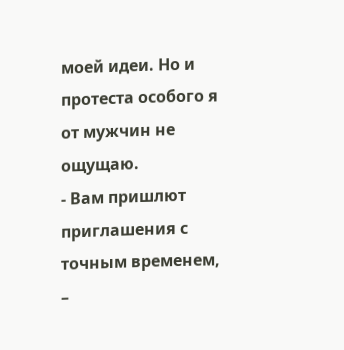моей идеи. Но и протеста особого я от мужчин не ощущаю.
- Вам пришлют приглашения с точным временем, –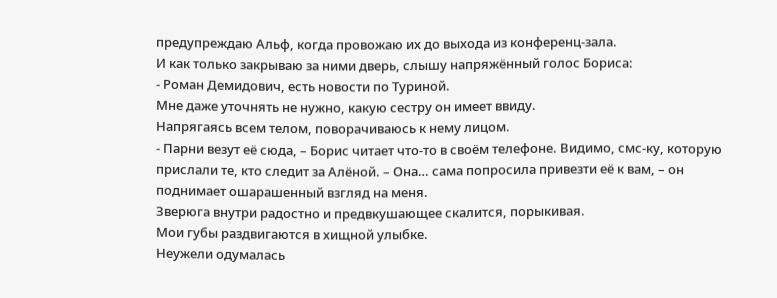предупреждаю Альф, когда провожаю их до выхода из конференц-зала.
И как только закрываю за ними дверь, слышу напряжённый голос Бориса:
- Роман Демидович, есть новости по Туриной.
Мне даже уточнять не нужно, какую сестру он имеет ввиду.
Напрягаясь всем телом, поворачиваюсь к нему лицом.
- Парни везут её сюда, – Борис читает что-то в своём телефоне. Видимо, смс-ку, которую прислали те, кто следит за Алёной. – Она… сама попросила привезти её к вам, – он поднимает ошарашенный взгляд на меня.
Зверюга внутри радостно и предвкушающее скалится, порыкивая.
Мои губы раздвигаются в хищной улыбке.
Неужели одумалась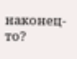наконец-то?